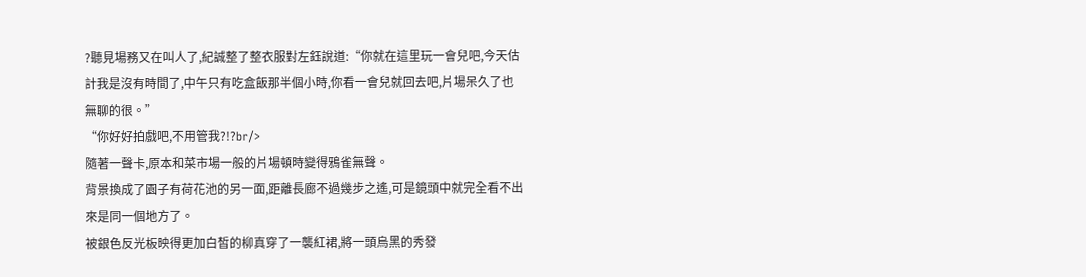?聽見場務又在叫人了,紀誠整了整衣服對左鈺說道:“你就在這里玩一會兒吧,今天估計我是沒有時間了,中午只有吃盒飯那半個小時,你看一會兒就回去吧,片場呆久了也無聊的很。”
“你好好拍戲吧,不用管我?!?br/>
隨著一聲卡,原本和菜市場一般的片場頓時變得鴉雀無聲。
背景換成了園子有荷花池的另一面,距離長廊不過幾步之遙,可是鏡頭中就完全看不出來是同一個地方了。
被銀色反光板映得更加白皙的柳真穿了一襲紅裙,將一頭烏黑的秀發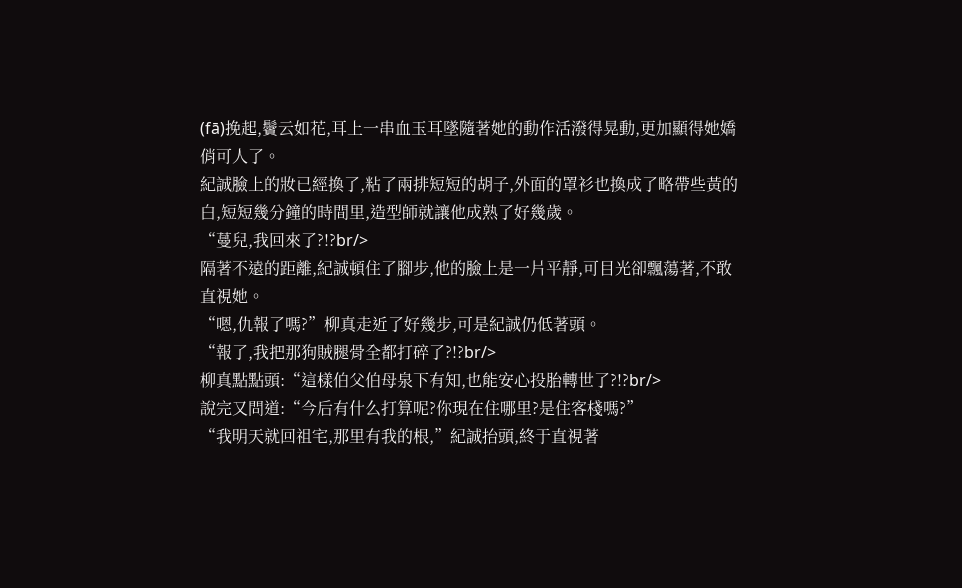(fā)挽起,鬢云如花,耳上一串血玉耳墜隨著她的動作活潑得晃動,更加顯得她嬌俏可人了。
紀誠臉上的妝已經換了,粘了兩排短短的胡子,外面的罩衫也換成了略帶些黃的白,短短幾分鐘的時間里,造型師就讓他成熟了好幾歲。
“蔓兒,我回來了?!?br/>
隔著不遠的距離,紀誠頓住了腳步,他的臉上是一片平靜,可目光卻飄蕩著,不敢直視她。
“嗯,仇報了嗎?”柳真走近了好幾步,可是紀誠仍低著頭。
“報了,我把那狗賊腿骨全都打碎了?!?br/>
柳真點點頭:“這樣伯父伯母泉下有知,也能安心投胎轉世了?!?br/>
說完又問道:“今后有什么打算呢?你現在住哪里?是住客棧嗎?”
“我明天就回祖宅,那里有我的根,”紀誠抬頭,終于直視著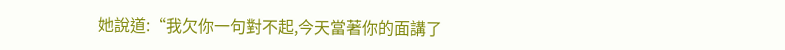她說道:“我欠你一句對不起,今天當著你的面講了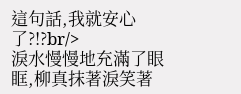這句話,我就安心了?!?br/>
淚水慢慢地充滿了眼眶,柳真抹著淚笑著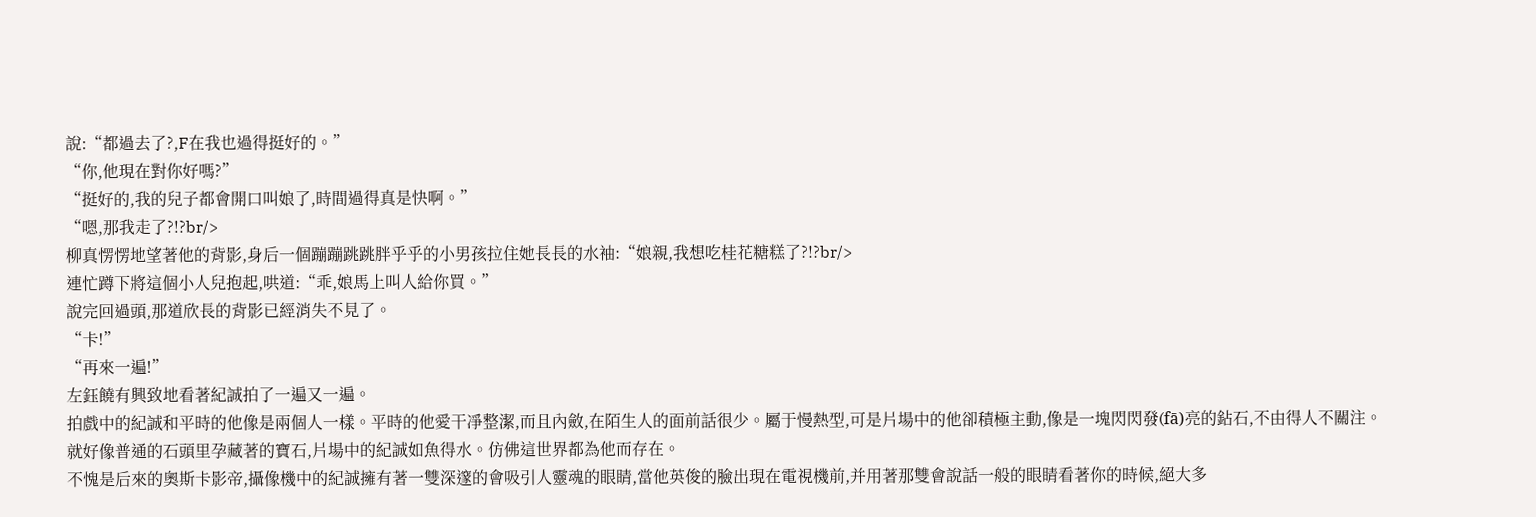說:“都過去了?,F在我也過得挺好的。”
“你,他現在對你好嗎?”
“挺好的,我的兒子都會開口叫娘了,時間過得真是快啊。”
“嗯,那我走了?!?br/>
柳真愣愣地望著他的背影,身后一個蹦蹦跳跳胖乎乎的小男孩拉住她長長的水袖:“娘親,我想吃桂花糖糕了?!?br/>
連忙蹲下將這個小人兒抱起,哄道:“乖,娘馬上叫人給你買。”
說完回過頭,那道欣長的背影已經消失不見了。
“卡!”
“再來一遍!”
左鈺饒有興致地看著紀誠拍了一遍又一遍。
拍戲中的紀誠和平時的他像是兩個人一樣。平時的他愛干凈整潔,而且內斂,在陌生人的面前話很少。屬于慢熱型,可是片場中的他卻積極主動,像是一塊閃閃發(fā)亮的鉆石,不由得人不關注。
就好像普通的石頭里孕藏著的寶石,片場中的紀誠如魚得水。仿佛這世界都為他而存在。
不愧是后來的奧斯卡影帝,攝像機中的紀誠擁有著一雙深邃的會吸引人靈魂的眼睛,當他英俊的臉出現在電視機前,并用著那雙會說話一般的眼睛看著你的時候,絕大多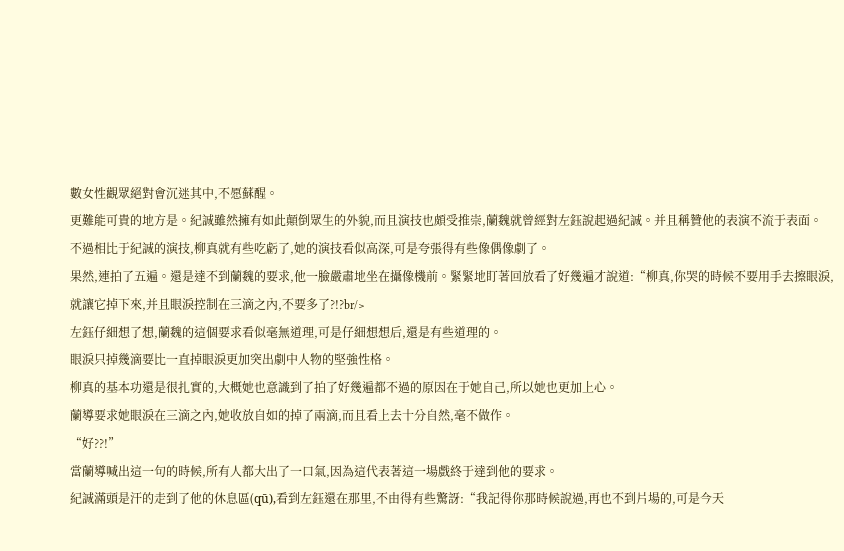數女性觀眾絕對會沉迷其中,不愿蘇醒。
更難能可貴的地方是。紀誠雖然擁有如此顛倒眾生的外貌,而且演技也頗受推崇,蘭魏就曾經對左鈺說起過紀誠。并且稱贊他的表演不流于表面。
不過相比于紀誠的演技,柳真就有些吃虧了,她的演技看似高深,可是夸張得有些像偶像劇了。
果然,連拍了五遍。還是達不到蘭魏的要求,他一臉嚴肅地坐在攝像機前。緊緊地盯著回放看了好幾遍才說道:“柳真,你哭的時候不要用手去擦眼淚,就讓它掉下來,并且眼淚控制在三滴之內,不要多了?!?br/>
左鈺仔細想了想,蘭魏的這個要求看似毫無道理,可是仔細想想后,還是有些道理的。
眼淚只掉幾滴要比一直掉眼淚更加突出劇中人物的堅強性格。
柳真的基本功還是很扎實的,大概她也意識到了拍了好幾遍都不過的原因在于她自己,所以她也更加上心。
蘭導要求她眼淚在三滴之內,她收放自如的掉了兩滴,而且看上去十分自然,毫不做作。
“好??!”
當蘭導喊出這一句的時候,所有人都大出了一口氣,因為這代表著這一場戲終于達到他的要求。
紀誠滿頭是汗的走到了他的休息區(qū),看到左鈺還在那里,不由得有些驚訝:“我記得你那時候說過,再也不到片場的,可是今天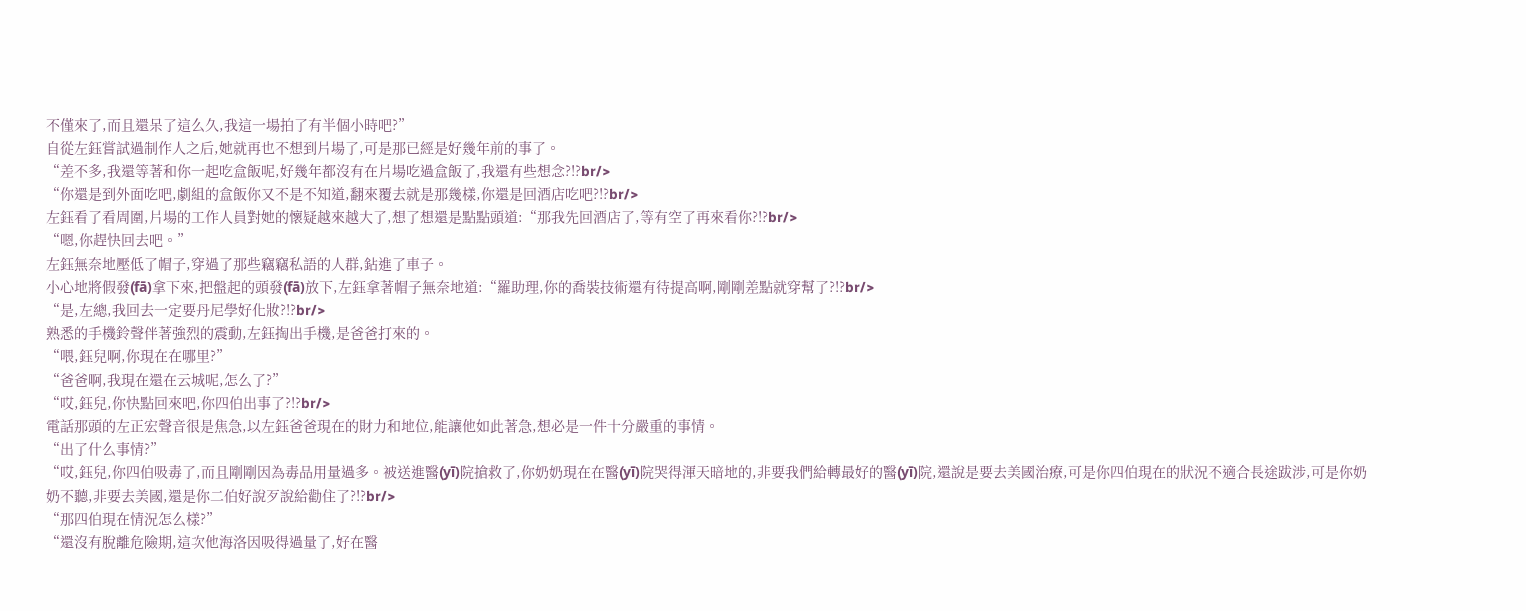不僅來了,而且還呆了這么久,我這一場拍了有半個小時吧?”
自從左鈺嘗試過制作人之后,她就再也不想到片場了,可是那已經是好幾年前的事了。
“差不多,我還等著和你一起吃盒飯呢,好幾年都沒有在片場吃過盒飯了,我還有些想念?!?br/>
“你還是到外面吃吧,劇組的盒飯你又不是不知道,翻來覆去就是那幾樣,你還是回酒店吃吧?!?br/>
左鈺看了看周圍,片場的工作人員對她的懷疑越來越大了,想了想還是點點頭道:“那我先回酒店了,等有空了再來看你?!?br/>
“嗯,你趕快回去吧。”
左鈺無奈地壓低了帽子,穿過了那些竊竊私語的人群,鉆進了車子。
小心地將假發(fā)拿下來,把盤起的頭發(fā)放下,左鈺拿著帽子無奈地道:“羅助理,你的喬裝技術還有待提高啊,剛剛差點就穿幫了?!?br/>
“是,左總,我回去一定要丹尼學好化妝?!?br/>
熟悉的手機鈴聲伴著強烈的震動,左鈺掏出手機,是爸爸打來的。
“喂,鈺兒啊,你現在在哪里?”
“爸爸啊,我現在還在云城呢,怎么了?”
“哎,鈺兒,你快點回來吧,你四伯出事了?!?br/>
電話那頭的左正宏聲音很是焦急,以左鈺爸爸現在的財力和地位,能讓他如此著急,想必是一件十分嚴重的事情。
“出了什么事情?”
“哎,鈺兒,你四伯吸毒了,而且剛剛因為毒品用量過多。被送進醫(yī)院搶救了,你奶奶現在在醫(yī)院哭得渾天暗地的,非要我們給轉最好的醫(yī)院,還說是要去美國治療,可是你四伯現在的狀況不適合長途跋涉,可是你奶奶不聽,非要去美國,還是你二伯好說歹說給勸住了?!?br/>
“那四伯現在情況怎么樣?”
“還沒有脫離危險期,這次他海洛因吸得過量了,好在醫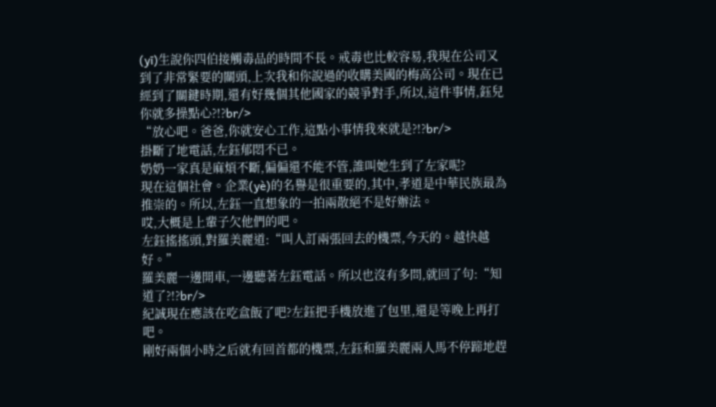(yī)生說你四伯接觸毒品的時間不長。戒毒也比較容易,我現在公司又到了非常緊要的關頭,上次我和你說過的收購美國的梅高公司。現在已經到了關鍵時期,還有好幾個其他國家的競爭對手,所以,這件事情,鈺兒你就多操點心?!?br/>
“放心吧。爸爸,你就安心工作,這點小事情我來就是?!?br/>
掛斷了地電話,左鈺郁悶不已。
奶奶一家真是麻煩不斷,偏偏還不能不管,誰叫她生到了左家呢?
現在這個社會。企業(yè)的名譽是很重要的,其中,孝道是中華民族最為推崇的。所以,左鈺一直想象的一拍兩散絕不是好辦法。
哎,大概是上輩子欠他們的吧。
左鈺搖搖頭,對羅美麗道:“叫人訂兩張回去的機票,今天的。越快越好。”
羅美麗一邊開車,一邊聽著左鈺電話。所以也沒有多問,就回了句:“知道了?!?br/>
紀誠現在應該在吃盒飯了吧?左鈺把手機放進了包里,還是等晚上再打吧。
剛好兩個小時之后就有回首都的機票,左鈺和羅美麗兩人馬不停蹄地趕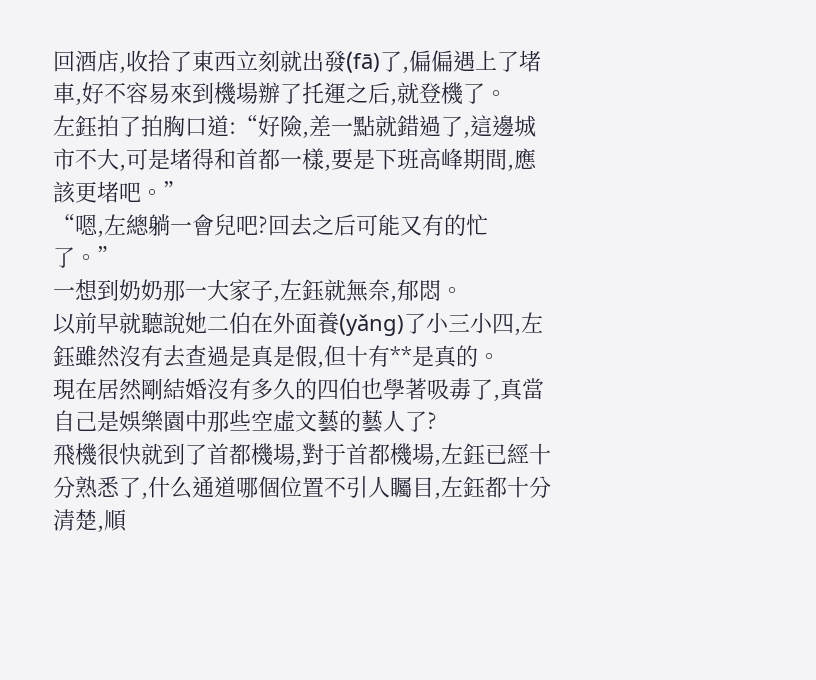回酒店,收拾了東西立刻就出發(fā)了,偏偏遇上了堵車,好不容易來到機場辦了托運之后,就登機了。
左鈺拍了拍胸口道:“好險,差一點就錯過了,這邊城市不大,可是堵得和首都一樣,要是下班高峰期間,應該更堵吧。”
“嗯,左總躺一會兒吧?回去之后可能又有的忙了。”
一想到奶奶那一大家子,左鈺就無奈,郁悶。
以前早就聽說她二伯在外面養(yǎng)了小三小四,左鈺雖然沒有去查過是真是假,但十有**是真的。
現在居然剛結婚沒有多久的四伯也學著吸毒了,真當自己是娛樂園中那些空虛文藝的藝人了?
飛機很快就到了首都機場,對于首都機場,左鈺已經十分熟悉了,什么通道哪個位置不引人矚目,左鈺都十分清楚,順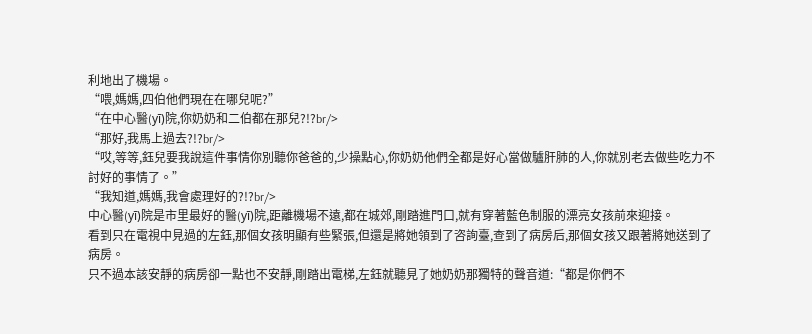利地出了機場。
“喂,媽媽,四伯他們現在在哪兒呢?”
“在中心醫(yī)院,你奶奶和二伯都在那兒?!?br/>
“那好,我馬上過去?!?br/>
“哎,等等,鈺兒要我說這件事情你別聽你爸爸的,少操點心,你奶奶他們全都是好心當做驢肝肺的人,你就別老去做些吃力不討好的事情了。”
“我知道,媽媽,我會處理好的?!?br/>
中心醫(yī)院是市里最好的醫(yī)院,距離機場不遠,都在城郊,剛踏進門口,就有穿著藍色制服的漂亮女孩前來迎接。
看到只在電視中見過的左鈺,那個女孩明顯有些緊張,但還是將她領到了咨詢臺,查到了病房后,那個女孩又跟著將她送到了病房。
只不過本該安靜的病房卻一點也不安靜,剛踏出電梯,左鈺就聽見了她奶奶那獨特的聲音道:“都是你們不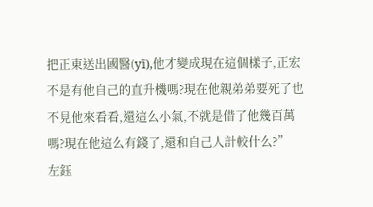把正東送出國醫(yī),他才變成現在這個樣子,正宏不是有他自己的直升機嗎?現在他親弟弟要死了也不見他來看看,還這么小氣,不就是借了他幾百萬嗎?現在他這么有錢了,還和自己人計較什么?”
左鈺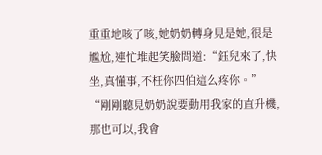重重地咳了咳,她奶奶轉身見是她,很是尷尬,連忙堆起笑臉問道:“鈺兒來了,快坐,真懂事,不枉你四伯這么疼你。”
“剛剛聽見奶奶說要動用我家的直升機,那也可以,我會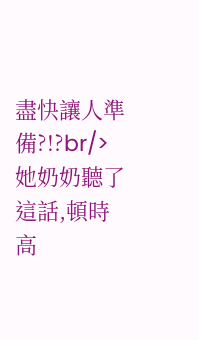盡快讓人準備?!?br/>
她奶奶聽了這話,頓時高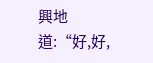興地道:“好,好,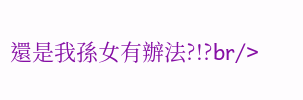還是我孫女有辦法?!?br/>